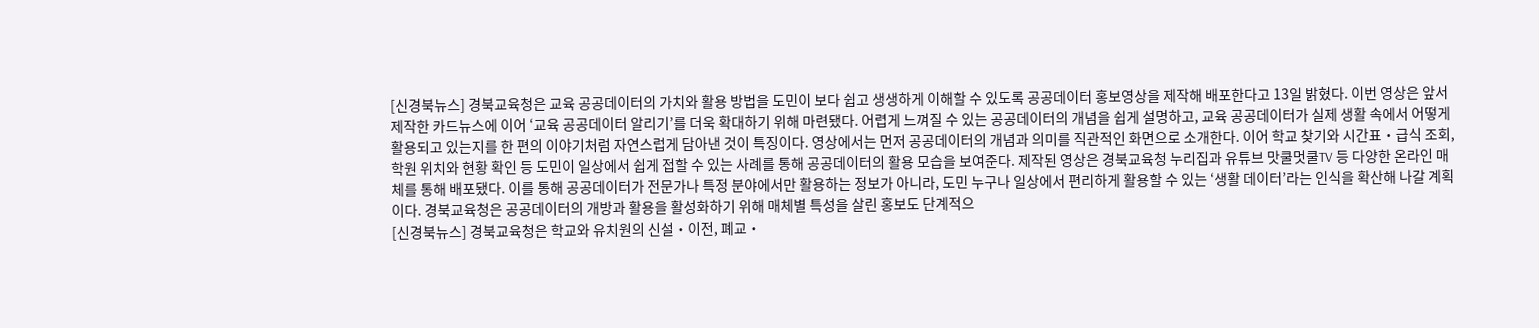[신경북뉴스] 경북교육청은 교육 공공데이터의 가치와 활용 방법을 도민이 보다 쉽고 생생하게 이해할 수 있도록 공공데이터 홍보영상을 제작해 배포한다고 13일 밝혔다. 이번 영상은 앞서 제작한 카드뉴스에 이어 ‘교육 공공데이터 알리기’를 더욱 확대하기 위해 마련됐다. 어렵게 느껴질 수 있는 공공데이터의 개념을 쉽게 설명하고, 교육 공공데이터가 실제 생활 속에서 어떻게 활용되고 있는지를 한 편의 이야기처럼 자연스럽게 담아낸 것이 특징이다. 영상에서는 먼저 공공데이터의 개념과 의미를 직관적인 화면으로 소개한다. 이어 학교 찾기와 시간표‧급식 조회, 학원 위치와 현황 확인 등 도민이 일상에서 쉽게 접할 수 있는 사례를 통해 공공데이터의 활용 모습을 보여준다. 제작된 영상은 경북교육청 누리집과 유튜브 맛쿨멋쿨TV 등 다양한 온라인 매체를 통해 배포됐다. 이를 통해 공공데이터가 전문가나 특정 분야에서만 활용하는 정보가 아니라, 도민 누구나 일상에서 편리하게 활용할 수 있는 ‘생활 데이터’라는 인식을 확산해 나갈 계획이다. 경북교육청은 공공데이터의 개방과 활용을 활성화하기 위해 매체별 특성을 살린 홍보도 단계적으
[신경북뉴스] 경북교육청은 학교와 유치원의 신설‧이전, 폐교‧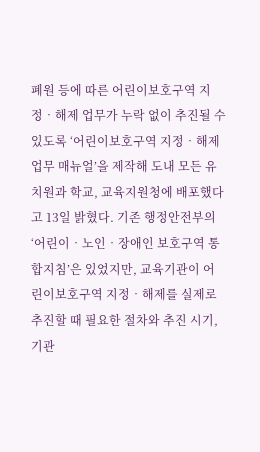폐원 등에 따른 어린이보호구역 지정‧해제 업무가 누락 없이 추진될 수 있도록 ‘어린이보호구역 지정‧해제 업무 매뉴얼’을 제작해 도내 모든 유치원과 학교, 교육지원청에 배포했다고 13일 밝혔다. 기존 행정안전부의 ‘어린이‧노인‧장애인 보호구역 통합지침’은 있었지만, 교육기관이 어린이보호구역 지정‧해제를 실제로 추진할 때 필요한 절차와 추진 시기, 기관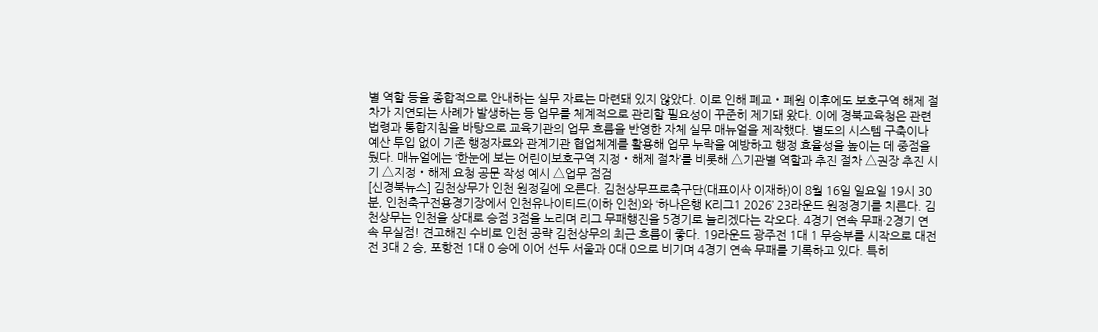별 역할 등을 종합적으로 안내하는 실무 자료는 마련돼 있지 않았다. 이로 인해 폐교‧폐원 이후에도 보호구역 해제 절차가 지연되는 사례가 발생하는 등 업무를 체계적으로 관리할 필요성이 꾸준히 제기돼 왔다. 이에 경북교육청은 관련 법령과 통합지침을 바탕으로 교육기관의 업무 흐름을 반영한 자체 실무 매뉴얼을 제작했다. 별도의 시스템 구축이나 예산 투입 없이 기존 행정자료와 관계기관 협업체계를 활용해 업무 누락을 예방하고 행정 효율성을 높이는 데 중점을 뒀다. 매뉴얼에는 ‘한눈에 보는 어린이보호구역 지정‧해제 절차’를 비롯해 △기관별 역할과 추진 절차 △권장 추진 시기 △지정‧해제 요청 공문 작성 예시 △업무 점검
[신경북뉴스] 김천상무가 인천 원정길에 오른다. 김천상무프로축구단(대표이사 이재하)이 8월 16일 일요일 19시 30분, 인천축구전용경기장에서 인천유나이티드(이하 인천)와 ‘하나은행 K리그1 2026’ 23라운드 원정경기를 치른다. 김천상무는 인천을 상대로 승점 3점을 노리며 리그 무패행진을 5경기로 늘리겠다는 각오다. 4경기 연속 무패·2경기 연속 무실점! 견고해진 수비로 인천 공략 김천상무의 최근 흐름이 좋다. 19라운드 광주전 1대 1 무승부를 시작으로 대전전 3대 2 승, 포항전 1대 0 승에 이어 선두 서울과 0대 0으로 비기며 4경기 연속 무패를 기록하고 있다. 특히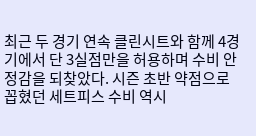최근 두 경기 연속 클린시트와 함께 4경기에서 단 3실점만을 허용하며 수비 안정감을 되찾았다. 시즌 초반 약점으로 꼽혔던 세트피스 수비 역시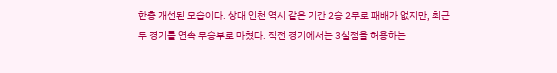한층 개선된 모습이다. 상대 인천 역시 같은 기간 2승 2무로 패배가 없지만, 최근 두 경기를 연속 무승부로 마쳤다. 직전 경기에서는 3실점을 허용하는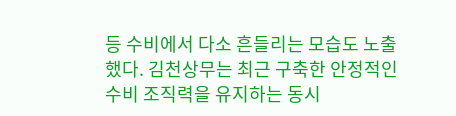등 수비에서 다소 흔들리는 모습도 노출했다. 김천상무는 최근 구축한 안정적인 수비 조직력을 유지하는 동시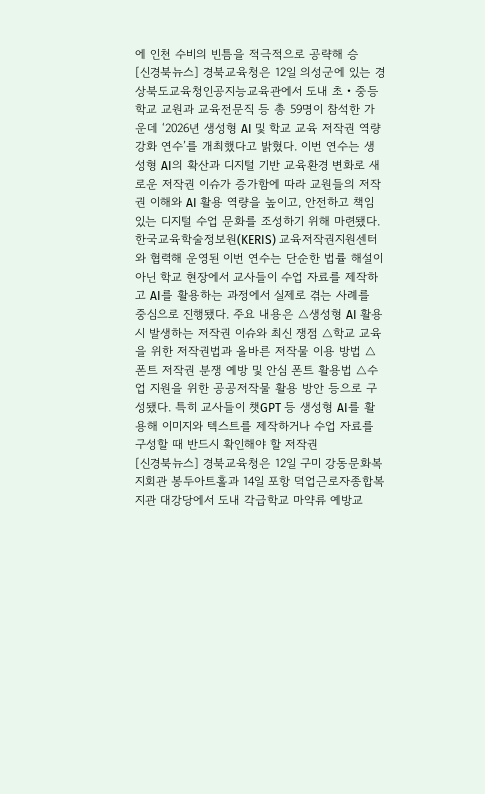에 인천 수비의 빈틈을 적극적으로 공략해 승
[신경북뉴스] 경북교육청은 12일 의성군에 있는 경상북도교육청인공지능교육관에서 도내 초‧중등학교 교원과 교육전문직 등 총 59명이 참석한 가운데 ‘2026년 생성형 AI 및 학교 교육 저작권 역량강화 연수’를 개최했다고 밝혔다. 이번 연수는 생성형 AI의 확산과 디지털 기반 교육환경 변화로 새로운 저작권 이슈가 증가함에 따라 교원들의 저작권 이해와 AI 활용 역량을 높이고, 안전하고 책임 있는 디지털 수업 문화를 조성하기 위해 마련됐다. 한국교육학술정보원(KERIS) 교육저작권지원센터와 협력해 운영된 이번 연수는 단순한 법률 해설이 아닌 학교 현장에서 교사들이 수업 자료를 제작하고 AI를 활용하는 과정에서 실제로 겪는 사례를 중심으로 진행됐다. 주요 내용은 △생성형 AI 활용 시 발생하는 저작권 이슈와 최신 쟁점 △학교 교육을 위한 저작권법과 올바른 저작물 이용 방법 △폰트 저작권 분쟁 예방 및 안심 폰트 활용법 △수업 지원을 위한 공공저작물 활용 방안 등으로 구성됐다. 특히 교사들이 챗GPT 등 생성형 AI를 활용해 이미지와 텍스트를 제작하거나 수업 자료를 구성할 때 반드시 확인해야 할 저작권
[신경북뉴스] 경북교육청은 12일 구미 강동문화복지회관 봉두아트홀과 14일 포항 덕업근로자종합복지관 대강당에서 도내 각급학교 마약류 예방교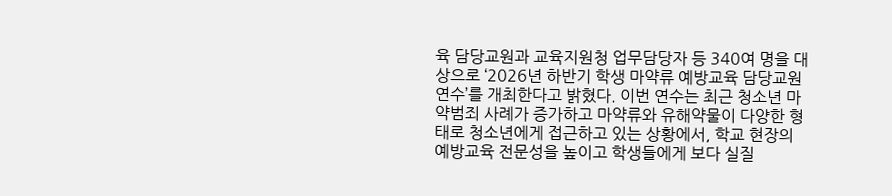육 담당교원과 교육지원청 업무담당자 등 340여 명을 대상으로 ‘2026년 하반기 학생 마약류 예방교육 담당교원 연수’를 개최한다고 밝혔다. 이번 연수는 최근 청소년 마약범죄 사례가 증가하고 마약류와 유해약물이 다양한 형태로 청소년에게 접근하고 있는 상황에서, 학교 현장의 예방교육 전문성을 높이고 학생들에게 보다 실질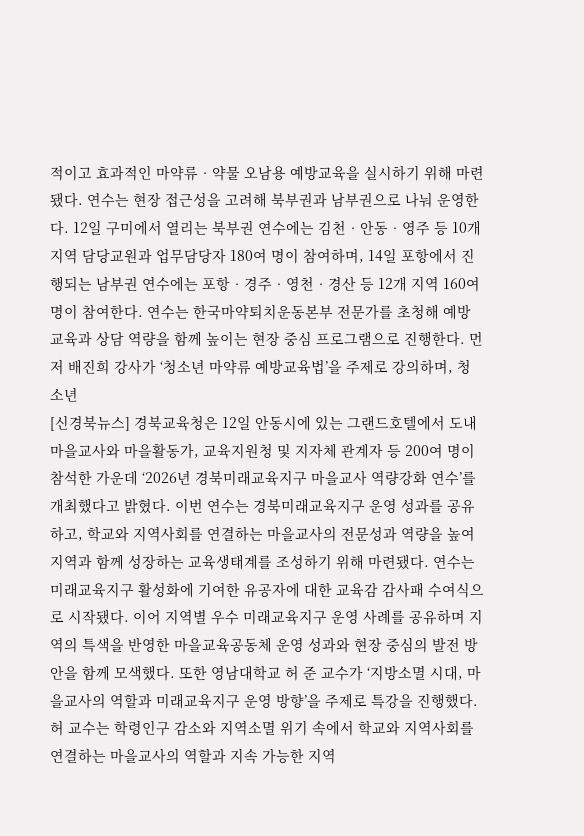적이고 효과적인 마약류‧약물 오남용 예방교육을 실시하기 위해 마련됐다. 연수는 현장 접근성을 고려해 북부권과 남부권으로 나눠 운영한다. 12일 구미에서 열리는 북부권 연수에는 김천‧안동‧영주 등 10개 지역 담당교원과 업무담당자 180여 명이 참여하며, 14일 포항에서 진행되는 남부권 연수에는 포항‧경주‧영천‧경산 등 12개 지역 160여 명이 참여한다. 연수는 한국마약퇴치운동본부 전문가를 초청해 예방교육과 상담 역량을 함께 높이는 현장 중심 프로그램으로 진행한다. 먼저 배진희 강사가 ‘청소년 마약류 예방교육법’을 주제로 강의하며, 청소년
[신경북뉴스] 경북교육청은 12일 안동시에 있는 그랜드호텔에서 도내 마을교사와 마을활동가, 교육지원청 및 지자체 관계자 등 200여 명이 참석한 가운데 ‘2026년 경북미래교육지구 마을교사 역량강화 연수’를 개최했다고 밝혔다. 이번 연수는 경북미래교육지구 운영 성과를 공유하고, 학교와 지역사회를 연결하는 마을교사의 전문성과 역량을 높여 지역과 함께 성장하는 교육생태계를 조성하기 위해 마련됐다. 연수는 미래교육지구 활성화에 기여한 유공자에 대한 교육감 감사패 수여식으로 시작됐다. 이어 지역별 우수 미래교육지구 운영 사례를 공유하며 지역의 특색을 반영한 마을교육공동체 운영 성과와 현장 중심의 발전 방안을 함께 모색했다. 또한 영남대학교 허 준 교수가 ‘지방소멸 시대, 마을교사의 역할과 미래교육지구 운영 방향’을 주제로 특강을 진행했다. 허 교수는 학령인구 감소와 지역소멸 위기 속에서 학교와 지역사회를 연결하는 마을교사의 역할과 지속 가능한 지역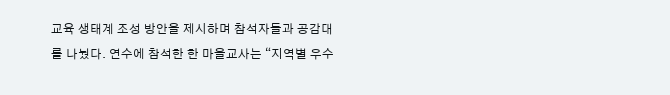교육 생태계 조성 방안을 제시하며 참석자들과 공감대를 나눴다. 연수에 참석한 한 마을교사는 “지역별 우수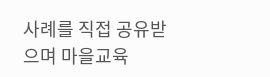사례를 직접 공유받으며 마을교육